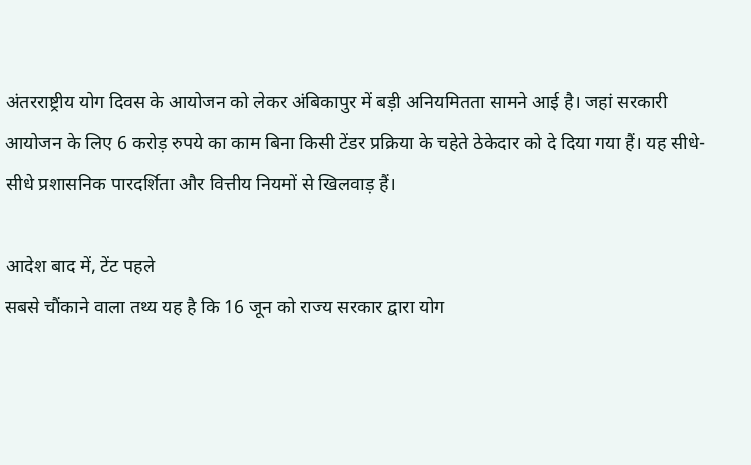अंतरराष्ट्रीय योग दिवस के आयोजन को लेकर अंबिकापुर में बड़ी अनियमितता सामने आई है। जहां सरकारी आयोजन के लिए 6 करोड़ रुपये का काम बिना किसी टेंडर प्रक्रिया के चहेते ठेकेदार को दे दिया गया हैं। यह सीधे-सीधे प्रशासनिक पारदर्शिता और वित्तीय नियमों से खिलवाड़ हैं।

आदेश बाद में, टेंट पहले
सबसे चौंकाने वाला तथ्य यह है कि 16 जून को राज्य सरकार द्वारा योग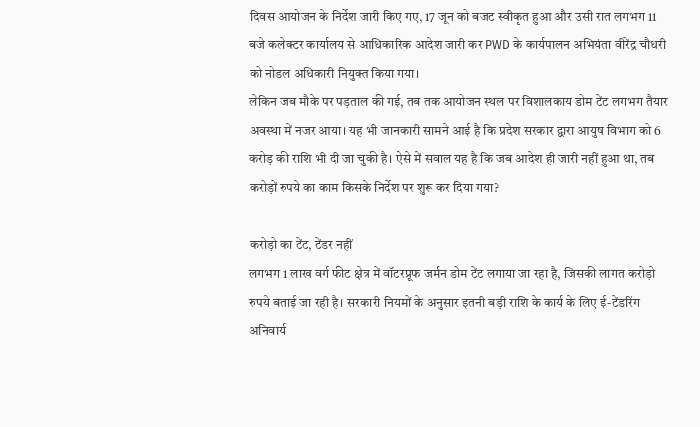दिवस आयोजन के निर्देश जारी किए गए, 17 जून को बजट स्वीकृत हुआ और उसी रात लगभग 11 बजे कलेक्टर कार्यालय से आधिकारिक आदेश जारी कर PWD के कार्यपालन अभियंता वीरेंद्र चौधरी को नोडल अधिकारी नियुक्त किया गया।
लेकिन जब मौके पर पड़ताल की गई, तब तक आयोजन स्थल पर विशालकाय डोम टेंट लगभग तैयार अवस्था में नजर आया। यह भी जानकारी सामने आई है कि प्रदेश सरकार द्वारा आयुष विभाग को 6 करोड़ की राशि भी दी जा चुकी है। ऐसे में सवाल यह है कि जब आदेश ही जारी नहीं हुआ था, तब करोड़ों रुपये का काम किसके निर्देश पर शुरू कर दिया गया?

करोड़ो का टेंट, टेंडर नहीं
लगभग 1 लाख वर्ग फीट क्षेत्र में वॉटरप्रूफ जर्मन डोम टेंट लगाया जा रहा है, जिसकी लागत करोड़ो रुपये बताई जा रही है। सरकारी नियमों के अनुसार इतनी बड़ी राशि के कार्य के लिए ई-टेंडरिंग अनिवार्य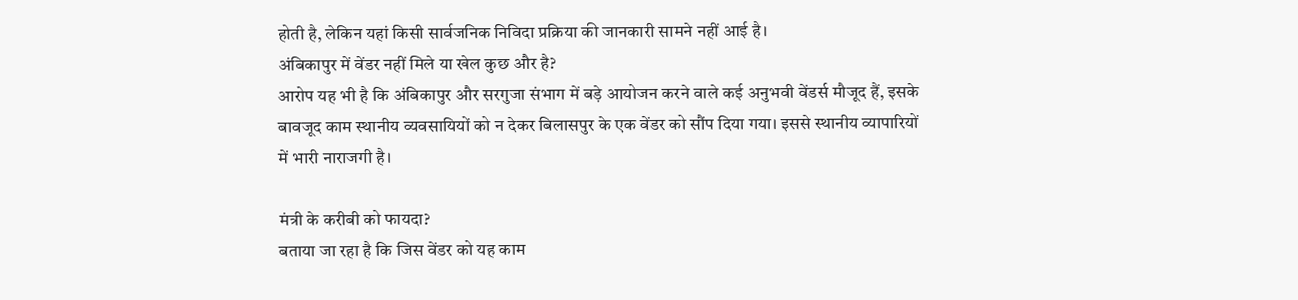होती है, लेकिन यहां किसी सार्वजनिक निविदा प्रक्रिया की जानकारी सामने नहीं आई है।
अंबिकापुर में वेंडर नहीं मिले या खेल कुछ और है?
आरोप यह भी है कि अंबिकापुर और सरगुजा संभाग में बड़े आयोजन करने वाले कई अनुभवी वेंडर्स मौजूद हैं, इसके बावजूद काम स्थानीय व्यवसायियों को न देकर बिलासपुर के एक वेंडर को सौंप दिया गया। इससे स्थानीय व्यापारियों में भारी नाराजगी है।

मंत्री के करीबी को फायदा?
बताया जा रहा है कि जिस वेंडर को यह काम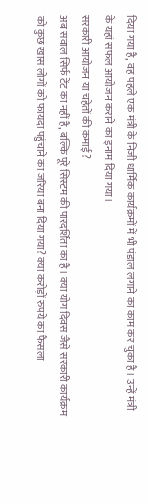दिया गया है, वह पहले एक मंत्री के निजी धार्मिक कार्यक्रमों में भी पंडाल लगाने का काम कर चुका है। उन्हें मंत्री के यहां सफल आयोजन कराने का इनाम दिया गया।
सरकारी आयोजन या चहेतों की कमाई?
अब सवाल सिर्फ टेंट का नहीं है, बल्कि पूरे सिस्टम की पारदर्शिता का है। क्या योग दिवस जैसे सरकारी कार्यक्रम को कुछ खास लोगों को फायदा पहुंचाने का जरिया बना दिया गया? क्या करोड़ों रुपये का फैसला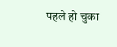पहले हो चुका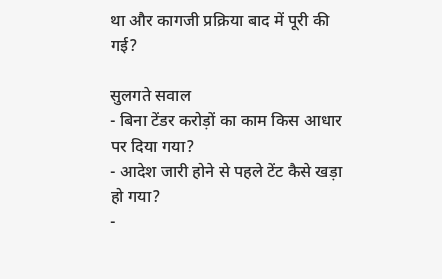था और कागजी प्रक्रिया बाद में पूरी की गई?

सुलगते सवाल
- बिना टेंडर करोड़ों का काम किस आधार पर दिया गया?
- आदेश जारी होने से पहले टेंट कैसे खड़ा हो गया?
-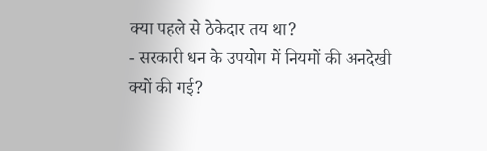क्या पहले से ठेकेदार तय था?
- सरकारी धन के उपयोग में नियमों की अनदेखी क्यों की गई?